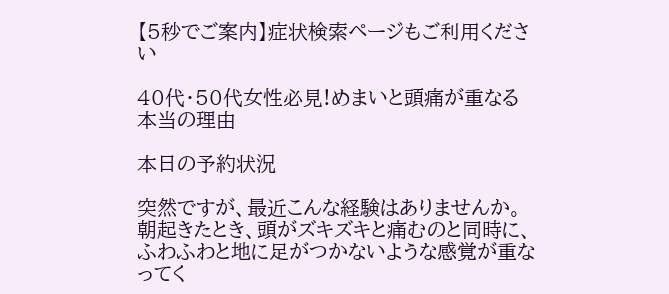【5秒でご案内】症状検索ページもご利用ください

40代・50代女性必見!めまいと頭痛が重なる本当の理由

本日の予約状況

突然ですが、最近こんな経験はありませんか。朝起きたとき、頭がズキズキと痛むのと同時に、ふわふわと地に足がつかないような感覚が重なってく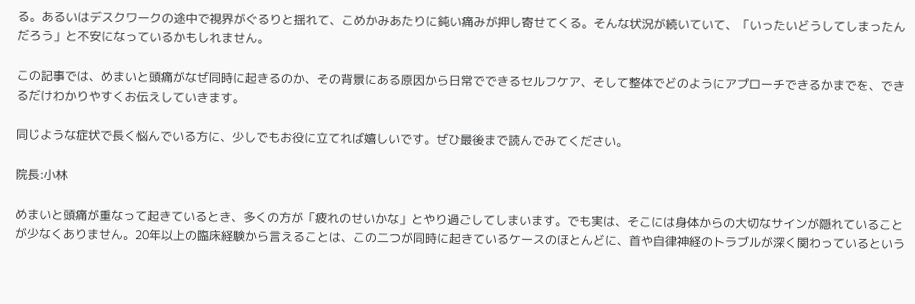る。あるいはデスクワークの途中で視界がぐるりと揺れて、こめかみあたりに鈍い痛みが押し寄せてくる。そんな状況が続いていて、「いったいどうしてしまったんだろう」と不安になっているかもしれません。

この記事では、めまいと頭痛がなぜ同時に起きるのか、その背景にある原因から日常でできるセルフケア、そして整体でどのようにアプローチできるかまでを、できるだけわかりやすくお伝えしていきます。

同じような症状で長く悩んでいる方に、少しでもお役に立てれば嬉しいです。ぜひ最後まで読んでみてください。

院長:小林

めまいと頭痛が重なって起きているとき、多くの方が「疲れのせいかな」とやり過ごしてしまいます。でも実は、そこには身体からの大切なサインが隠れていることが少なくありません。20年以上の臨床経験から言えることは、この二つが同時に起きているケースのほとんどに、首や自律神経のトラブルが深く関わっているという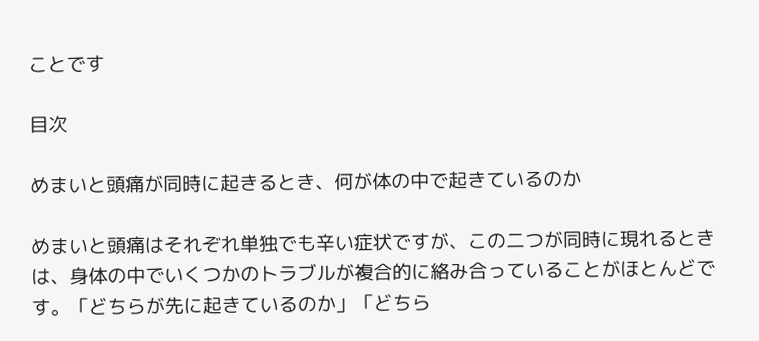ことです

目次

めまいと頭痛が同時に起きるとき、何が体の中で起きているのか

めまいと頭痛はそれぞれ単独でも辛い症状ですが、この二つが同時に現れるときは、身体の中でいくつかのトラブルが複合的に絡み合っていることがほとんどです。「どちらが先に起きているのか」「どちら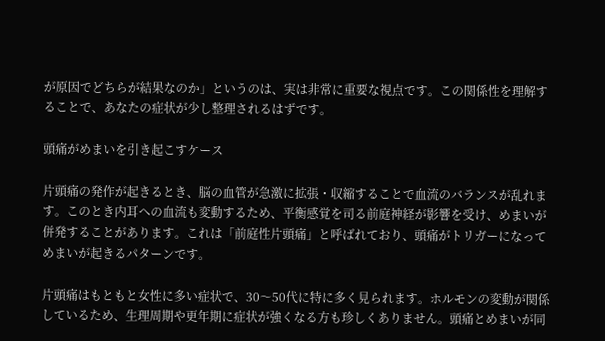が原因でどちらが結果なのか」というのは、実は非常に重要な視点です。この関係性を理解することで、あなたの症状が少し整理されるはずです。

頭痛がめまいを引き起こすケース

片頭痛の発作が起きるとき、脳の血管が急激に拡張・収縮することで血流のバランスが乱れます。このとき内耳への血流も変動するため、平衡感覚を司る前庭神経が影響を受け、めまいが併発することがあります。これは「前庭性片頭痛」と呼ばれており、頭痛がトリガーになってめまいが起きるパターンです。

片頭痛はもともと女性に多い症状で、30〜50代に特に多く見られます。ホルモンの変動が関係しているため、生理周期や更年期に症状が強くなる方も珍しくありません。頭痛とめまいが同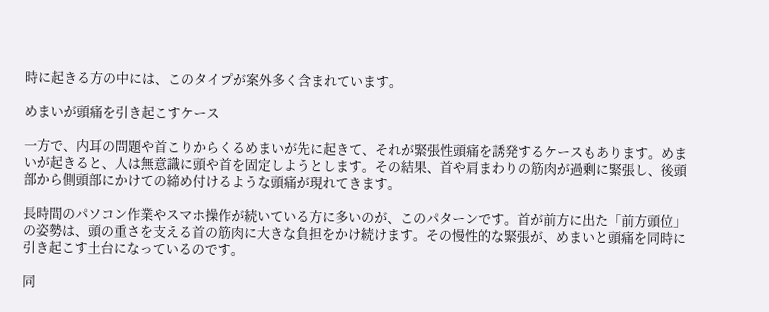時に起きる方の中には、このタイプが案外多く含まれています。

めまいが頭痛を引き起こすケース

一方で、内耳の問題や首こりからくるめまいが先に起きて、それが緊張性頭痛を誘発するケースもあります。めまいが起きると、人は無意識に頭や首を固定しようとします。その結果、首や肩まわりの筋肉が過剰に緊張し、後頭部から側頭部にかけての締め付けるような頭痛が現れてきます。

長時間のパソコン作業やスマホ操作が続いている方に多いのが、このパターンです。首が前方に出た「前方頭位」の姿勢は、頭の重さを支える首の筋肉に大きな負担をかけ続けます。その慢性的な緊張が、めまいと頭痛を同時に引き起こす土台になっているのです。

同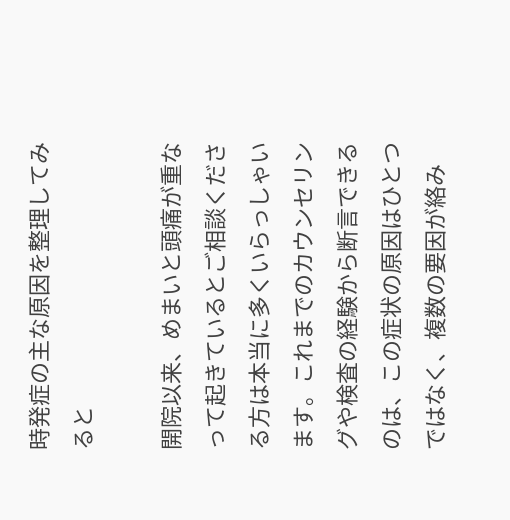時発症の主な原因を整理してみると

開院以来、めまいと頭痛が重なって起きているとご相談くださる方は本当に多くいらっしゃいます。これまでのカウンセリングや検査の経験から断言できるのは、この症状の原因はひとつではなく、複数の要因が絡み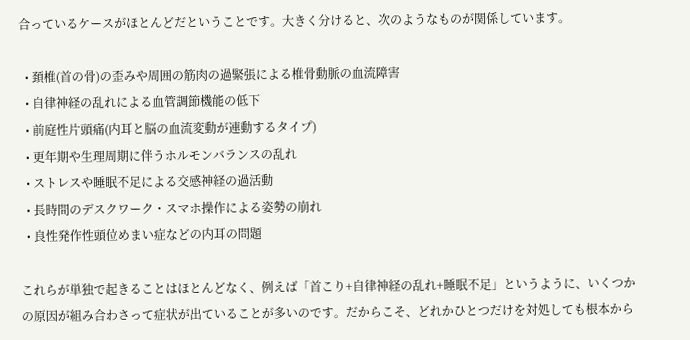合っているケースがほとんどだということです。大きく分けると、次のようなものが関係しています。

  • 頚椎(首の骨)の歪みや周囲の筋肉の過緊張による椎骨動脈の血流障害
  • 自律神経の乱れによる血管調節機能の低下
  • 前庭性片頭痛(内耳と脳の血流変動が連動するタイプ)
  • 更年期や生理周期に伴うホルモンバランスの乱れ
  • ストレスや睡眠不足による交感神経の過活動
  • 長時間のデスクワーク・スマホ操作による姿勢の崩れ
  • 良性発作性頭位めまい症などの内耳の問題

これらが単独で起きることはほとんどなく、例えば「首こり+自律神経の乱れ+睡眠不足」というように、いくつかの原因が組み合わさって症状が出ていることが多いのです。だからこそ、どれかひとつだけを対処しても根本から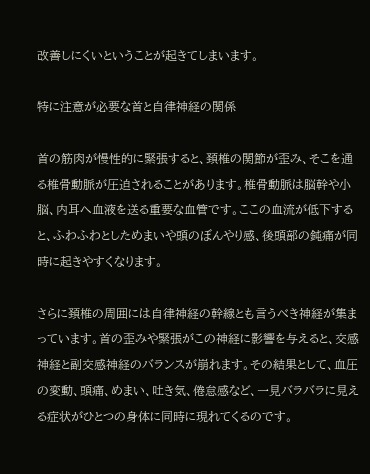改善しにくいということが起きてしまいます。

特に注意が必要な首と自律神経の関係

首の筋肉が慢性的に緊張すると、頚椎の関節が歪み、そこを通る椎骨動脈が圧迫されることがあります。椎骨動脈は脳幹や小脳、内耳へ血液を送る重要な血管です。ここの血流が低下すると、ふわふわとしためまいや頭のぼんやり感、後頭部の鈍痛が同時に起きやすくなります。

さらに頚椎の周囲には自律神経の幹線とも言うべき神経が集まっています。首の歪みや緊張がこの神経に影響を与えると、交感神経と副交感神経のバランスが崩れます。その結果として、血圧の変動、頭痛、めまい、吐き気、倦怠感など、一見バラバラに見える症状がひとつの身体に同時に現れてくるのです。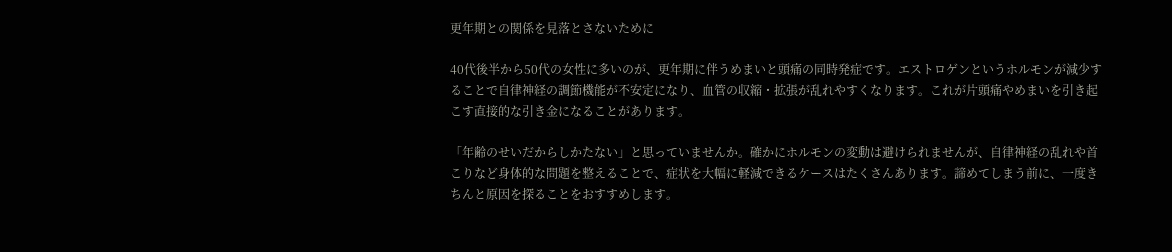更年期との関係を見落とさないために

40代後半から50代の女性に多いのが、更年期に伴うめまいと頭痛の同時発症です。エストロゲンというホルモンが減少することで自律神経の調節機能が不安定になり、血管の収縮・拡張が乱れやすくなります。これが片頭痛やめまいを引き起こす直接的な引き金になることがあります。

「年齢のせいだからしかたない」と思っていませんか。確かにホルモンの変動は避けられませんが、自律神経の乱れや首こりなど身体的な問題を整えることで、症状を大幅に軽減できるケースはたくさんあります。諦めてしまう前に、一度きちんと原因を探ることをおすすめします。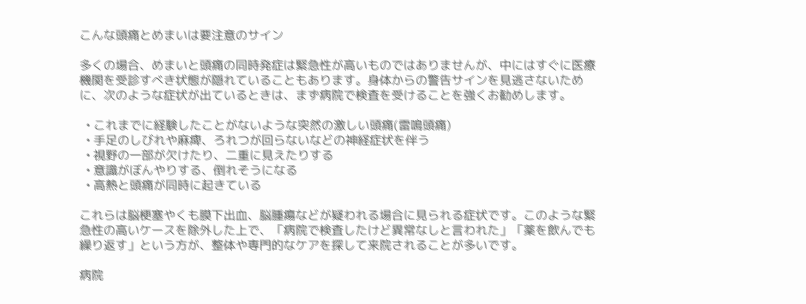こんな頭痛とめまいは要注意のサイン

多くの場合、めまいと頭痛の同時発症は緊急性が高いものではありませんが、中にはすぐに医療機関を受診すべき状態が隠れていることもあります。身体からの警告サインを見逃さないために、次のような症状が出ているときは、まず病院で検査を受けることを強くお勧めします。

  • これまでに経験したことがないような突然の激しい頭痛(雷鳴頭痛)
  • 手足のしびれや麻痺、ろれつが回らないなどの神経症状を伴う
  • 視野の一部が欠けたり、二重に見えたりする
  • 意識がぼんやりする、倒れそうになる
  • 高熱と頭痛が同時に起きている

これらは脳梗塞やくも膜下出血、脳腫瘍などが疑われる場合に見られる症状です。このような緊急性の高いケースを除外した上で、「病院で検査したけど異常なしと言われた」「薬を飲んでも繰り返す」という方が、整体や専門的なケアを探して来院されることが多いです。

病院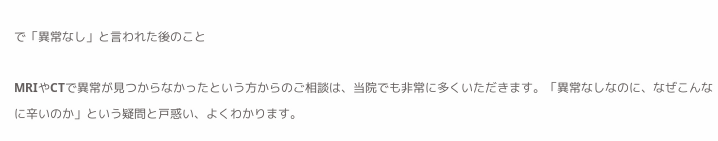で「異常なし」と言われた後のこと

MRIやCTで異常が見つからなかったという方からのご相談は、当院でも非常に多くいただきます。「異常なしなのに、なぜこんなに辛いのか」という疑問と戸惑い、よくわかります。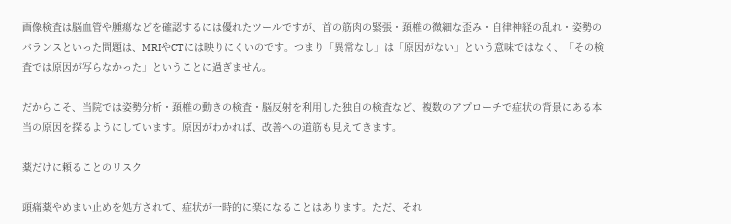画像検査は脳血管や腫瘍などを確認するには優れたツールですが、首の筋肉の緊張・頚椎の微細な歪み・自律神経の乱れ・姿勢のバランスといった問題は、MRIやCTには映りにくいのです。つまり「異常なし」は「原因がない」という意味ではなく、「その検査では原因が写らなかった」ということに過ぎません。

だからこそ、当院では姿勢分析・頚椎の動きの検査・脳反射を利用した独自の検査など、複数のアプローチで症状の背景にある本当の原因を探るようにしています。原因がわかれば、改善への道筋も見えてきます。

薬だけに頼ることのリスク

頭痛薬やめまい止めを処方されて、症状が一時的に楽になることはあります。ただ、それ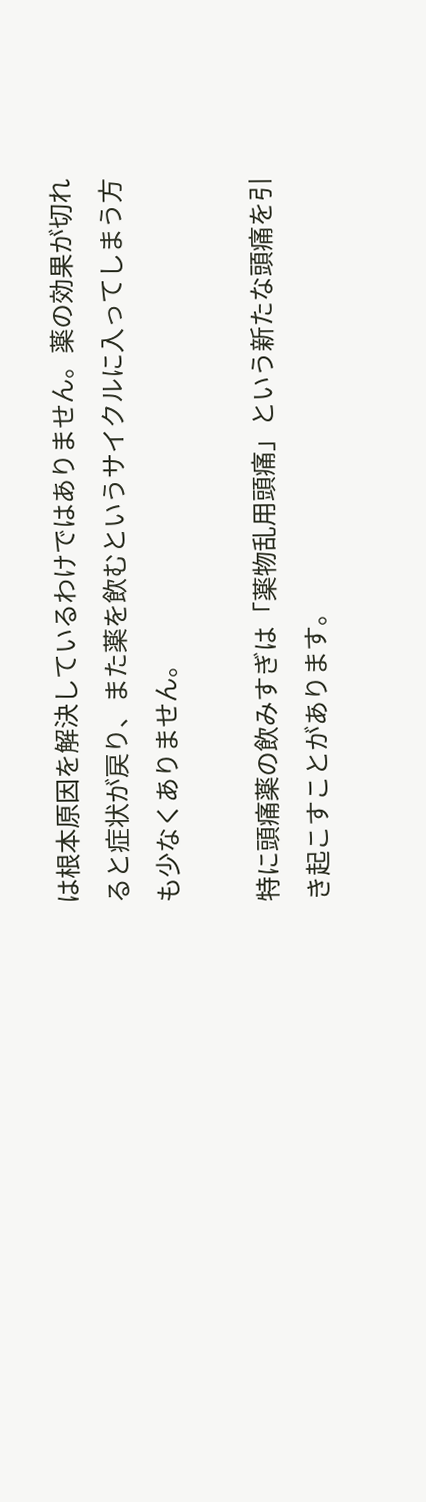は根本原因を解決しているわけではありません。薬の効果が切れると症状が戻り、また薬を飲むというサイクルに入ってしまう方も少なくありません。

特に頭痛薬の飲みすぎは「薬物乱用頭痛」という新たな頭痛を引き起こすことがあります。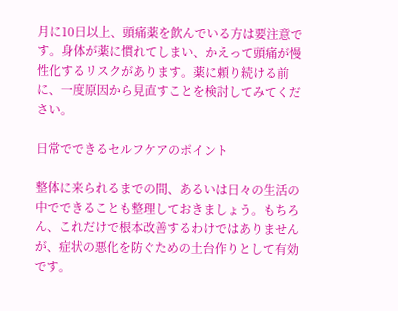月に10日以上、頭痛薬を飲んでいる方は要注意です。身体が薬に慣れてしまい、かえって頭痛が慢性化するリスクがあります。薬に頼り続ける前に、一度原因から見直すことを検討してみてください。

日常でできるセルフケアのポイント

整体に来られるまでの間、あるいは日々の生活の中でできることも整理しておきましょう。もちろん、これだけで根本改善するわけではありませんが、症状の悪化を防ぐための土台作りとして有効です。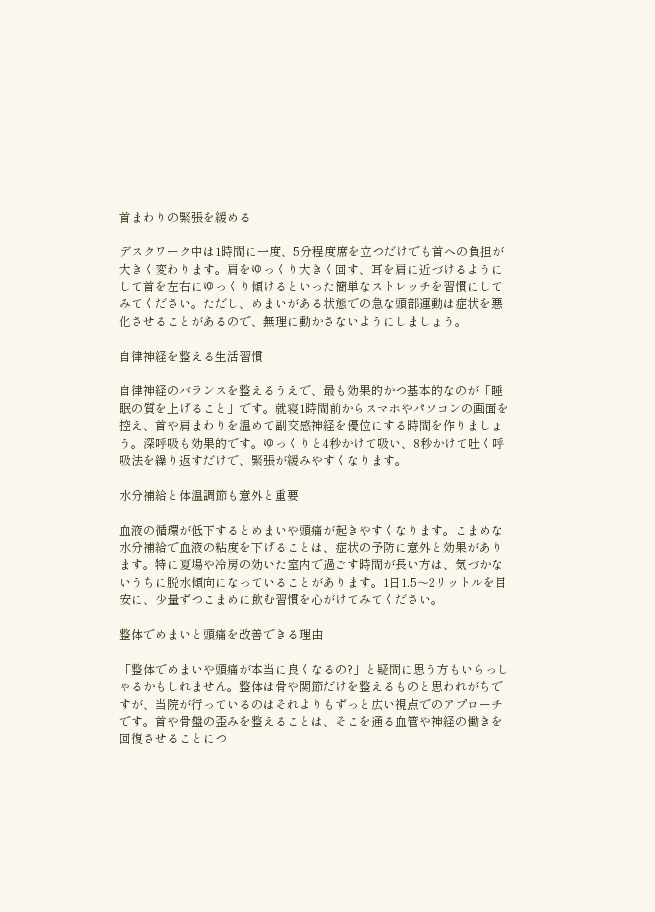首まわりの緊張を緩める

デスクワーク中は1時間に一度、5分程度席を立つだけでも首への負担が大きく変わります。肩をゆっくり大きく回す、耳を肩に近づけるようにして首を左右にゆっくり傾けるといった簡単なストレッチを習慣にしてみてください。ただし、めまいがある状態での急な頭部運動は症状を悪化させることがあるので、無理に動かさないようにしましょう。

自律神経を整える生活習慣

自律神経のバランスを整えるうえで、最も効果的かつ基本的なのが「睡眠の質を上げること」です。就寝1時間前からスマホやパソコンの画面を控え、首や肩まわりを温めて副交感神経を優位にする時間を作りましょう。深呼吸も効果的です。ゆっくりと4秒かけて吸い、8秒かけて吐く呼吸法を繰り返すだけで、緊張が緩みやすくなります。

水分補給と体温調節も意外と重要

血液の循環が低下するとめまいや頭痛が起きやすくなります。こまめな水分補給で血液の粘度を下げることは、症状の予防に意外と効果があります。特に夏場や冷房の効いた室内で過ごす時間が長い方は、気づかないうちに脱水傾向になっていることがあります。1日1.5〜2リットルを目安に、少量ずつこまめに飲む習慣を心がけてみてください。

整体でめまいと頭痛を改善できる理由

「整体でめまいや頭痛が本当に良くなるの?」と疑問に思う方もいらっしゃるかもしれません。整体は骨や関節だけを整えるものと思われがちですが、当院が行っているのはそれよりもずっと広い視点でのアプローチです。首や骨盤の歪みを整えることは、そこを通る血管や神経の働きを回復させることにつ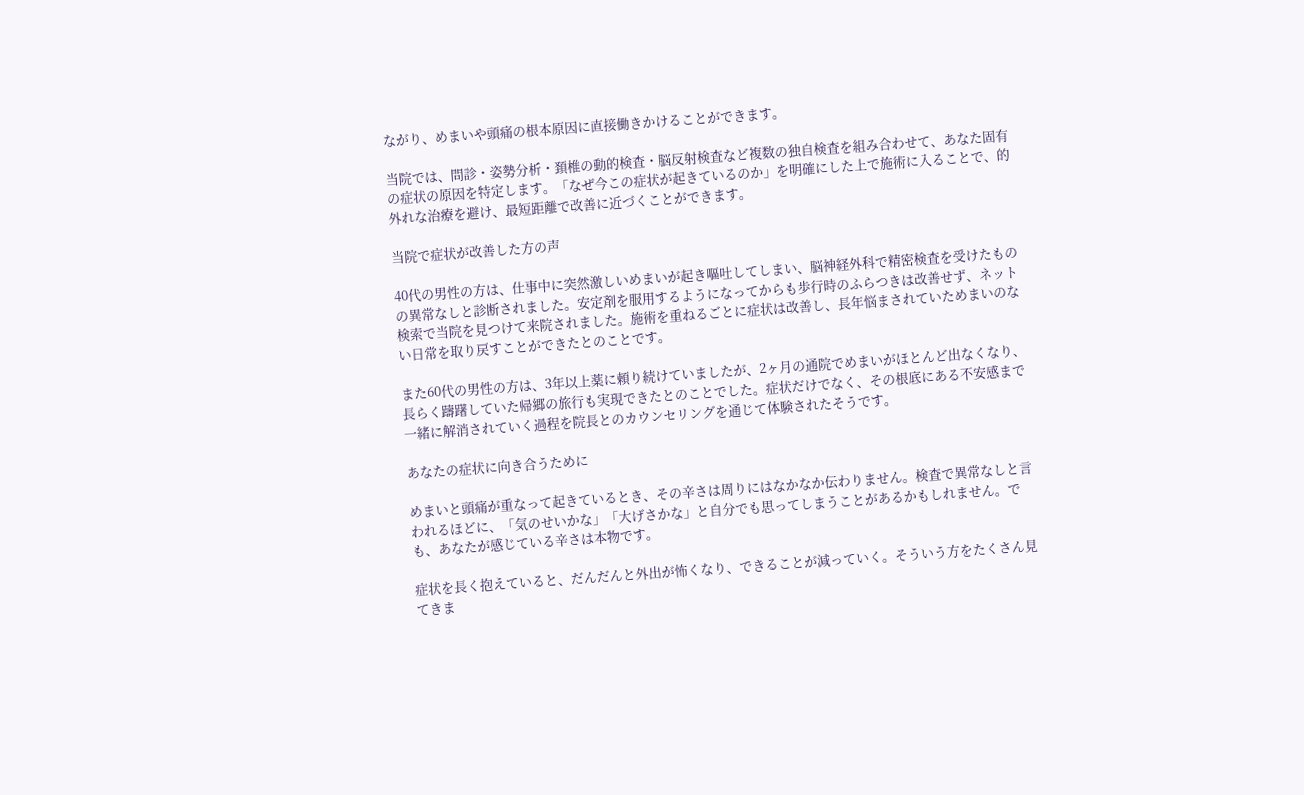ながり、めまいや頭痛の根本原因に直接働きかけることができます。

当院では、問診・姿勢分析・頚椎の動的検査・脳反射検査など複数の独自検査を組み合わせて、あなた固有の症状の原因を特定します。「なぜ今この症状が起きているのか」を明確にした上で施術に入ることで、的外れな治療を避け、最短距離で改善に近づくことができます。

当院で症状が改善した方の声

40代の男性の方は、仕事中に突然激しいめまいが起き嘔吐してしまい、脳神経外科で精密検査を受けたものの異常なしと診断されました。安定剤を服用するようになってからも歩行時のふらつきは改善せず、ネット検索で当院を見つけて来院されました。施術を重ねるごとに症状は改善し、長年悩まされていためまいのない日常を取り戻すことができたとのことです。

また60代の男性の方は、3年以上薬に頼り続けていましたが、2ヶ月の通院でめまいがほとんど出なくなり、長らく躊躇していた帰郷の旅行も実現できたとのことでした。症状だけでなく、その根底にある不安感まで一緒に解消されていく過程を院長とのカウンセリングを通じて体験されたそうです。

あなたの症状に向き合うために

めまいと頭痛が重なって起きているとき、その辛さは周りにはなかなか伝わりません。検査で異常なしと言われるほどに、「気のせいかな」「大げさかな」と自分でも思ってしまうことがあるかもしれません。でも、あなたが感じている辛さは本物です。

症状を長く抱えていると、だんだんと外出が怖くなり、できることが減っていく。そういう方をたくさん見てきま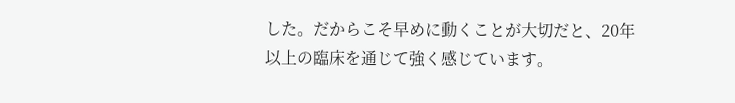した。だからこそ早めに動くことが大切だと、20年以上の臨床を通じて強く感じています。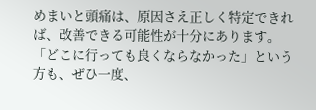めまいと頭痛は、原因さえ正しく特定できれば、改善できる可能性が十分にあります。「どこに行っても良くならなかった」という方も、ぜひ一度、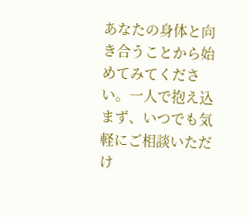あなたの身体と向き合うことから始めてみてください。一人で抱え込まず、いつでも気軽にご相談いただけ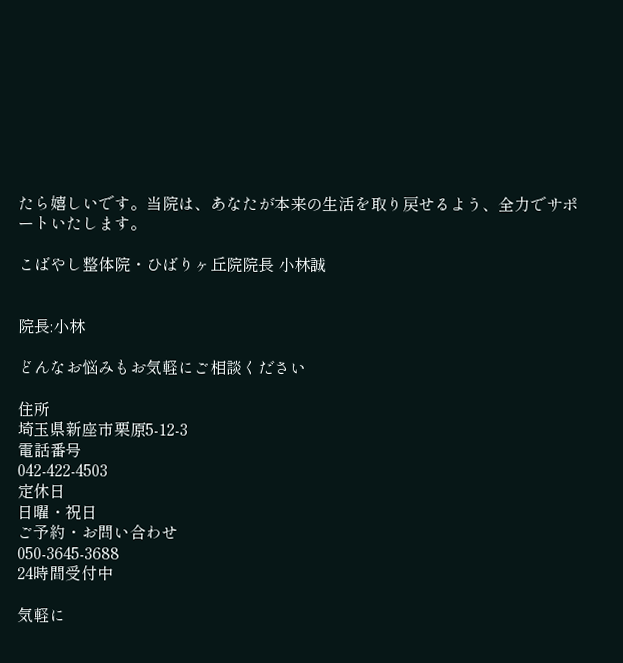たら嬉しいです。当院は、あなたが本来の生活を取り戻せるよう、全力でサポートいたします。

こばやし整体院・ひばりヶ丘院院長 小林誠


院長:小林

どんなお悩みもお気軽にご相談ください

住所
埼玉県新座市栗原5-12-3
電話番号
042-422-4503
定休日
日曜・祝日
ご予約・お問い合わせ
050-3645-3688
24時間受付中

気軽に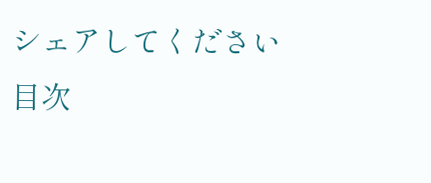シェアしてください
目次